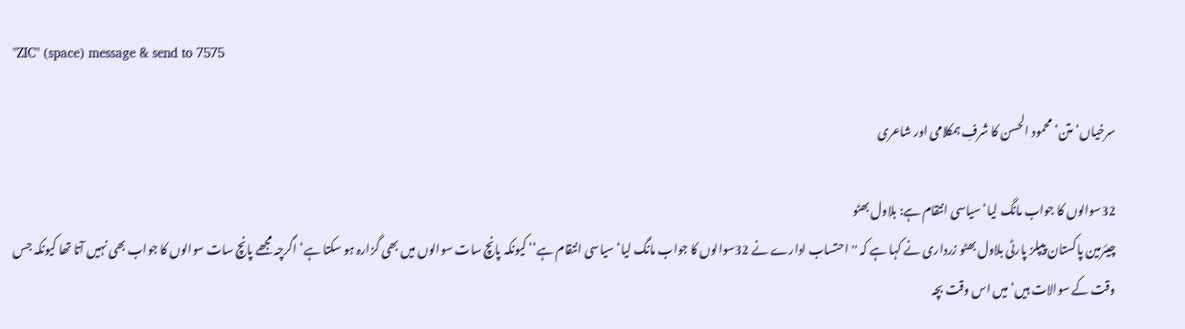"ZIC" (space) message & send to 7575

سرخیاں‘ متن‘ محمود الحسن کا شرفِ ہمکلامی اور شاعری

32سوالوں کا جواب مانگ لیا‘ سیاسی انتقام ہے: بلاول بھٹو
چیئرمین پاکستان پیپلز پارٹی بلاول بھٹو زرداری نے کہا ہے کہ ''احتساب ادارے نے 32سوالوں کا جواب مانگ لیا‘ سیاسی انتقام ہے‘‘ کیونکہ پانچ سات سوالوں میں بھی گزارہ ہو سکتا ہے‘ اگرچہ مجھے پانچ سات سوالوں کا جواب بھی نہیں آتا تھا کیونکہ جس وقت کے سوالات ہیں‘ میں اس وقت بچہ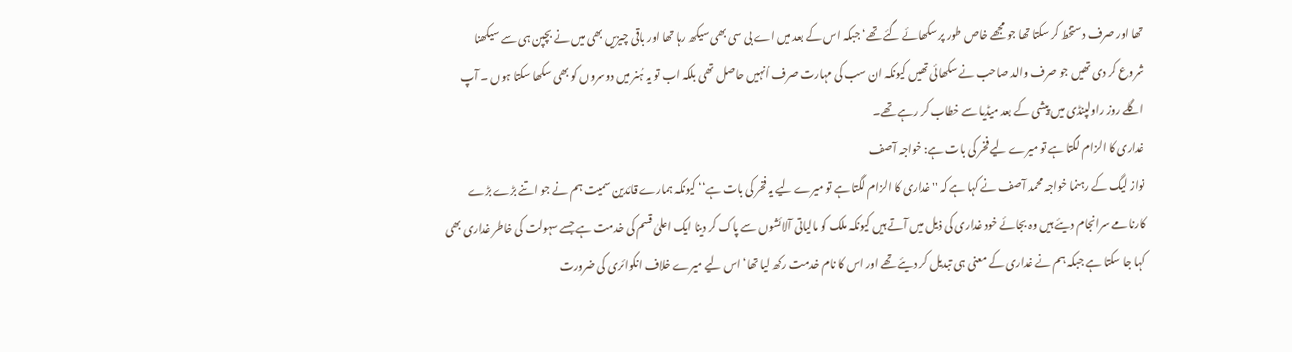تھا اور صرف دستخط کر سکتا تھا جو مجھے خاص طور پر سکھائے گئے تھے‘ جبکہ اس کے بعد میں اے بی سی بھی سیکھ رہا تھا اور باقی چیزیں بھی میں نے بچپن ہی سے سیکھنا شروع کر دی تھیں جو صرف والد صاحب نے سکھائی تھیں کیونکہ ان سب کی مہارت صرف اُنہیں حاصل تھی بلکہ اب تو یہ ہُنر میں دوسروں کو بھی سکھا سکتا ہوں ۔ آپ اگلے روز راولپنڈی میں پیشی کے بعد میڈیا سے خطاب کر رہے تھے۔
غداری کا الزام لگتا ہے تو میرے لیے فخر کی بات ہے: خواجہ آصف
نواز لیگ کے رہنما خواجہ محمد آصف نے کہا ہے کہ ''غداری کا الزام لگتا ہے تو میرے لیے یہ فخر کی بات ہے‘‘ کیونکہ ہمارے قائدین سمیت ہم نے جو اتنے بڑے بڑے کارنامے سرانجام دیئے ہیں وہ بجائے خود غداری کی ذیل میں آتے ہیں کیونکہ ملک کو مالیاتی آلائشوں سے پاک کر دینا ایک اعلیٰ قسم کی خدمت ہے جسے سہولت کی خاطر غداری بھی کہا جا سکتا ہے جبکہ ہم نے غداری کے معنی ہی تبدیل کر دیئے تھے اور اس کا نام خدمت رکھ لیا تھا‘ اس لیے میرے خلاف انکوائری کی ضرورت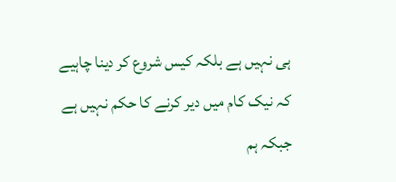ہی نہیں ہے بلکہ کیس شروع کر دینا چاہیے کہ نیک کام میں دیر کرنے کا حکم نہیں ہے جبکہ ہم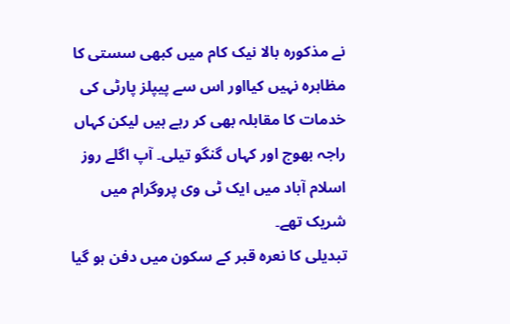نے مذکورہ بالا نیک کام میں کبھی سستی کا مظاہرہ نہیں کیااور اس سے پیپلز پارٹی کی خدمات کا مقابلہ بھی کر رہے ہیں لیکن کہاں راجہ بھوج اور کہاں گنگو تیلی۔ آپ اگلے روز اسلام آباد میں ایک ٹی وی پروگرام میں شریک تھے۔
تبدیلی کا نعرہ قبر کے سکون میں دفن ہو گیا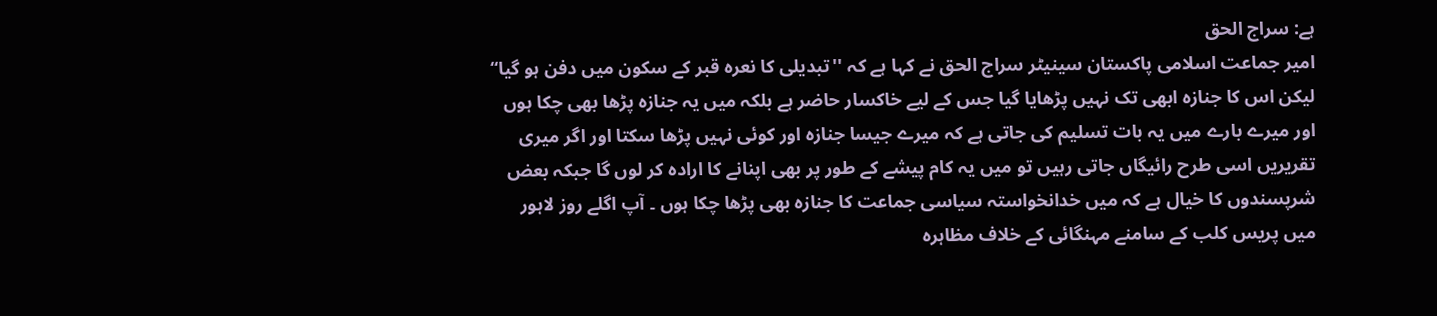ہے: سراج الحق
امیر جماعت اسلامی پاکستان سینیٹر سراج الحق نے کہا ہے کہ ''تبدیلی کا نعرہ قبر کے سکون میں دفن ہو گیا‘‘ لیکن اس کا جنازہ ابھی تک نہیں پڑھایا گیا جس کے لیے خاکسار حاضر ہے بلکہ میں یہ جنازہ پڑھا بھی چکا ہوں اور میرے بارے میں یہ بات تسلیم کی جاتی ہے کہ میرے جیسا جنازہ اور کوئی نہیں پڑھا سکتا اور اگر میری تقریریں اسی طرح رائیگاں جاتی رہیں تو میں یہ کام پیشے کے طور پر بھی اپنانے کا ارادہ کر لوں گا جبکہ بعض شرپسندوں کا خیال ہے کہ میں خدانخواستہ سیاسی جماعت کا جنازہ بھی پڑھا چکا ہوں ۔ آپ اگلے روز لاہور میں پریس کلب کے سامنے مہنگائی کے خلاف مظاہرہ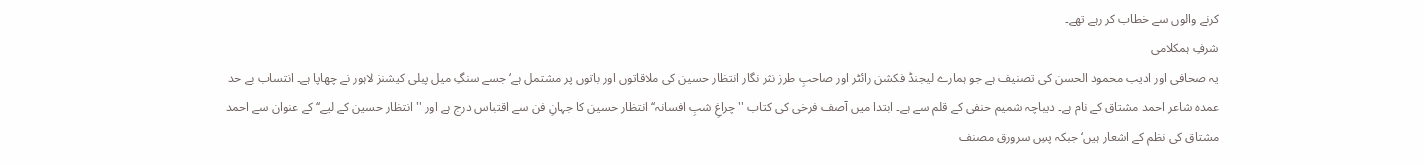کرنے والوں سے خطاب کر رہے تھے۔
شرفِ ہمکلامی
یہ صحافی اور ادیب محمود الحسن کی تصنیف ہے جو ہمارے لیجنڈ فکشن رائٹر اور صاحبِ طرز نثر نگار انتظار حسین کی ملاقاتوں اور باتوں پر مشتمل ہے‘ جسے سنگِ میل پبلی کیشنز لاہور نے چھاپا ہے۔ انتساب بے حد عمدہ شاعر احمد مشتاق کے نام ہے۔ دیباچہ شمیم حنفی کے قلم سے ہے۔ ابتدا میں آصف فرخی کی کتاب ''چراغِ شبِ افسانہ‘‘ انتظار حسین کا جہانِ فن سے اقتباس درج ہے اور ''انتظار حسین کے لیے‘‘ کے عنوان سے احمد مشتاق کی نظم کے اشعار ہیں‘ جبکہ پسِ سرورق مصنف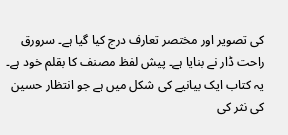کی تصویر اور مختصر تعارف درج کیا گیا ہے۔ سرورق راحت ڈار نے بنایا ہے۔ پیش لفظ مصنف کا بقلم خود ہے۔ یہ کتاب ایک بیانیے کی شکل میں ہے جو انتظار حسین کی نثر کی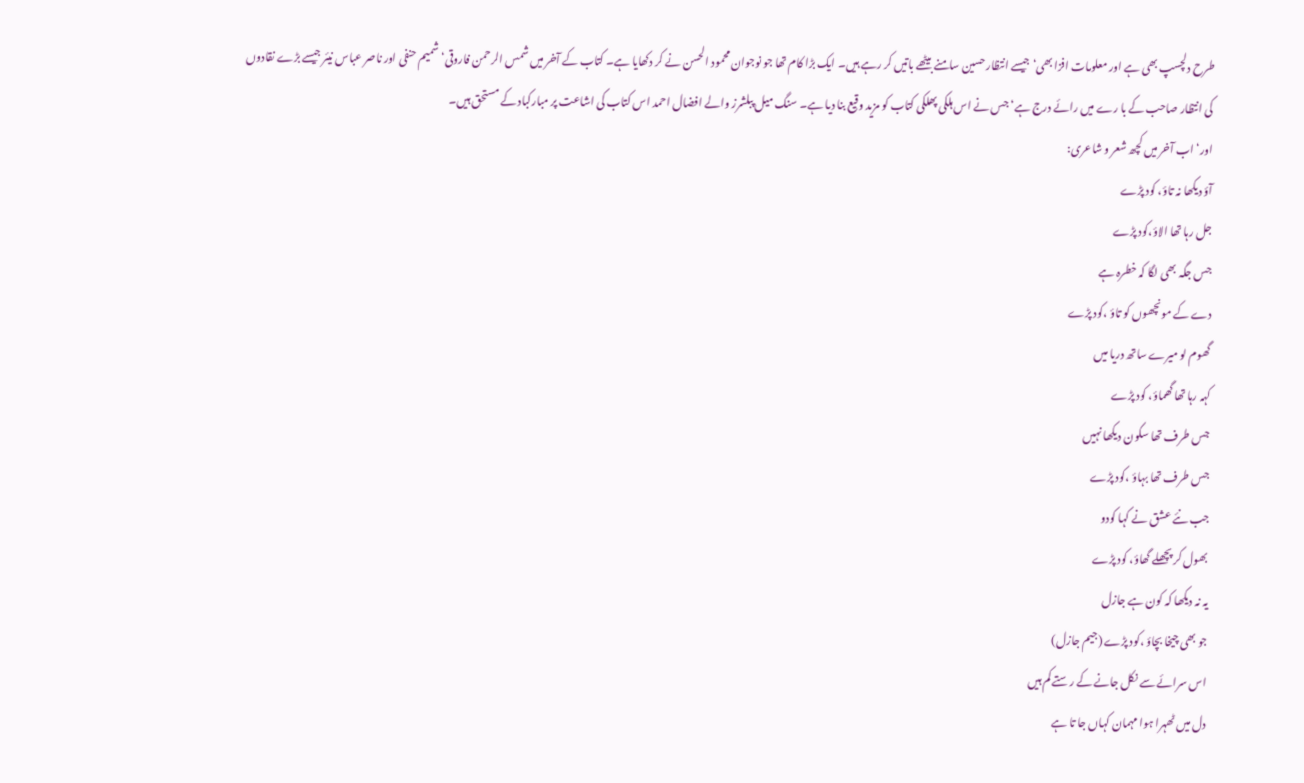طرح دلچسپ بھی ہے اور معلومات افزا بھی‘ جیسے انتظار حسین سامنے بیٹھے باتیں کر رہے ہیں۔ ایک بڑا کام تھا جو نوجوان محمود الحسن نے کر دکھایا ہے۔ کتاب کے آخر میں شمس الرحمن فاروقی‘ شمیم حنفی اور ناصر عباس نیئر جیسے بڑے نقادوں کی انتظار صاحب کے با رے میں رائے درج ہے‘ جس نے اس ہلکی پھلکی کتاب کو مزید وقیع بنا دیا ہے۔ سنگ میل پبلشرز والے افضال احمد اس کتاب کی اشاعت پر مبارکباد کے مستحق ہیں۔
اور‘ اب آخر میں کچھ شعر و شاعری:
آؤ دیکھا نہ تاؤ، کود پڑے
جل رہا تھا الاؤ،کود پڑے
جس جگہ بھی لگا کہ خطرہ ہے
دے کے مونچھوں کو تاؤ ،کود پڑے
گھوم لو میرے ساتھ دریا میں
کہہ رہا تھا گھماؤ، کود پڑے
جس طرف تھا سکون دیکھا نہیں
جس طرف تھا بہاؤ ،کود پڑے
جب نئے عشق نے کہا کودو
بھول کر پچھلے گھاؤ، کود پڑے
یہ نہ دیکھا کہ کون ہے جازل
جو بھی چیخا بچاؤ ،کود پڑے (جیم جازل)
اس سرائے سے نکل جانے کے رستے کم ہیں
دل میں ٹھہرا ہوا مہمان کہاں جا تا ہے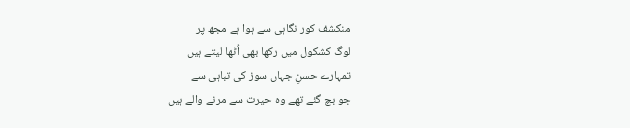منکشف کور نگاہی سے ہوا ہے مجھ پر
لوگ کشکول میں رکھا بھی اُٹھا لیتے ہیں
تمہارے حسنِ جہاں سوز کی تباہی سے
جو بچ گئے تھے وہ حیرت سے مرنے والے ہیں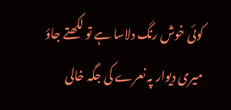کوئی خوش رنگ دلاسا ہے تو لکھتے جاؤ
میری دیوار پہ نعرے کی جگہ خالی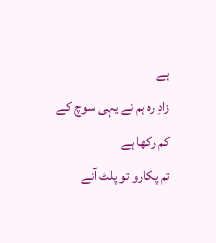ہے
زادِ رہ ہم نے یہی سوچ کے کم رکھا ہے
تم پکارو تو پلٹ آنے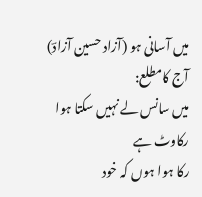میں آسانی ہو (آزاد حسین آزادؔ)
آج کامطلع:
میں سانس لے نہیں سکتا ہوا رکاوٹ ہے
رکا ہوا ہوں کہ خود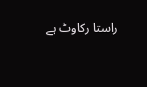راستا رکاوٹ ہے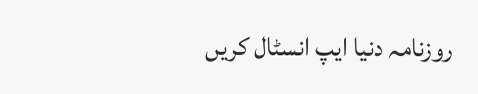روزنامہ دنیا ایپ انسٹال کریں